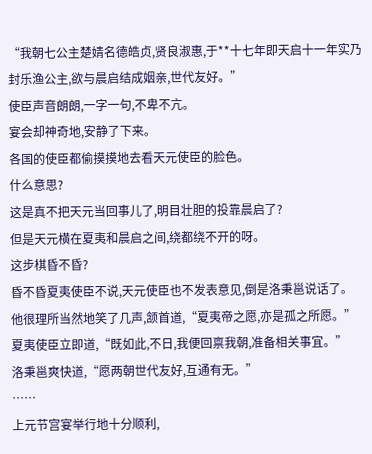“我朝七公主楚婧名德皓贞,贤良淑惠,于**十七年即天启十一年实乃封乐渔公主,欲与晨启结成姻亲,世代友好。”
使臣声音朗朗,一字一句,不卑不亢。
宴会却神奇地,安静了下来。
各国的使臣都偷摸摸地去看天元使臣的脸色。
什么意思?
这是真不把天元当回事儿了,明目壮胆的投靠晨启了?
但是天元横在夏夷和晨启之间,绕都绕不开的呀。
这步棋昏不昏?
昏不昏夏夷使臣不说,天元使臣也不发表意见,倒是洛秉邕说话了。
他很理所当然地笑了几声,颔首道,“夏夷帝之愿,亦是孤之所愿。”
夏夷使臣立即道,“既如此,不日,我便回禀我朝,准备相关事宜。”
洛秉邕爽快道,“愿两朝世代友好,互通有无。”
……
上元节宫宴举行地十分顺利,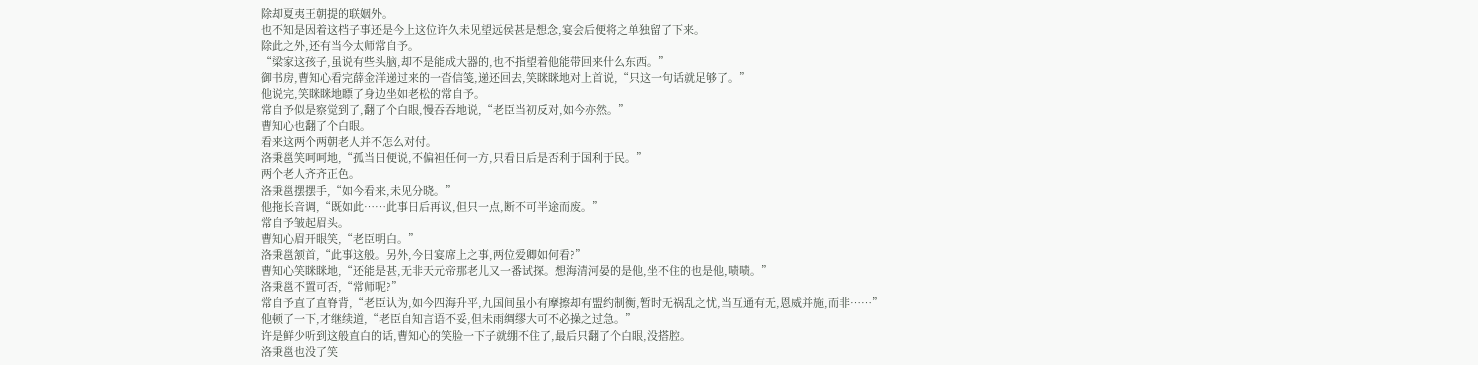除却夏夷王朝提的联姻外。
也不知是因着这档子事还是今上这位许久未见望远侯甚是想念,宴会后便将之单独留了下来。
除此之外,还有当今太师常自予。
“梁家这孩子,虽说有些头脑,却不是能成大器的,也不指望着他能带回来什么东西。”
御书房,曹知心看完薛金洋递过来的一沓信笺,递还回去,笑眯眯地对上首说,“只这一句话就足够了。”
他说完,笑眯眯地瞟了身边坐如老松的常自予。
常自予似是察觉到了,翻了个白眼,慢吞吞地说,“老臣当初反对,如今亦然。”
曹知心也翻了个白眼。
看来这两个两朝老人并不怎么对付。
洛秉邕笑呵呵地,“孤当日便说,不偏袒任何一方,只看日后是否利于国利于民。”
两个老人齐齐正色。
洛秉邕摆摆手,“如今看来,未见分晓。”
他拖长音调,“既如此……此事日后再议,但只一点,断不可半途而废。”
常自予皱起眉头。
曹知心眉开眼笑,“老臣明白。”
洛秉邕颔首,“此事这般。另外,今日宴席上之事,两位爱卿如何看?”
曹知心笑眯眯地,“还能是甚,无非天元帝那老儿又一番试探。想海清河晏的是他,坐不住的也是他,啧啧。”
洛秉邕不置可否,“常师呢?”
常自予直了直脊背,“老臣认为,如今四海升平,九国间虽小有摩擦却有盟约制衡,暂时无祸乱之忧,当互通有无,恩威并施,而非……”
他顿了一下,才继续道,“老臣自知言语不妥,但未雨绸缪大可不必操之过急。”
许是鲜少听到这般直白的话,曹知心的笑脸一下子就绷不住了,最后只翻了个白眼,没搭腔。
洛秉邕也没了笑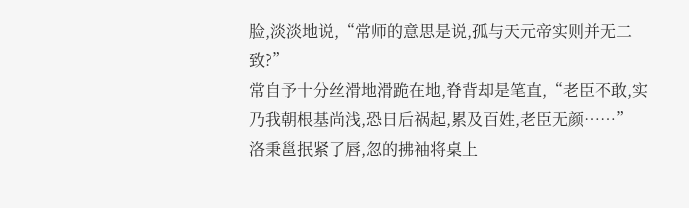脸,淡淡地说,“常师的意思是说,孤与天元帝实则并无二致?”
常自予十分丝滑地滑跪在地,脊背却是笔直,“老臣不敢,实乃我朝根基尚浅,恐日后祸起,累及百姓,老臣无颜……”
洛秉邕抿紧了唇,忽的拂袖将桌上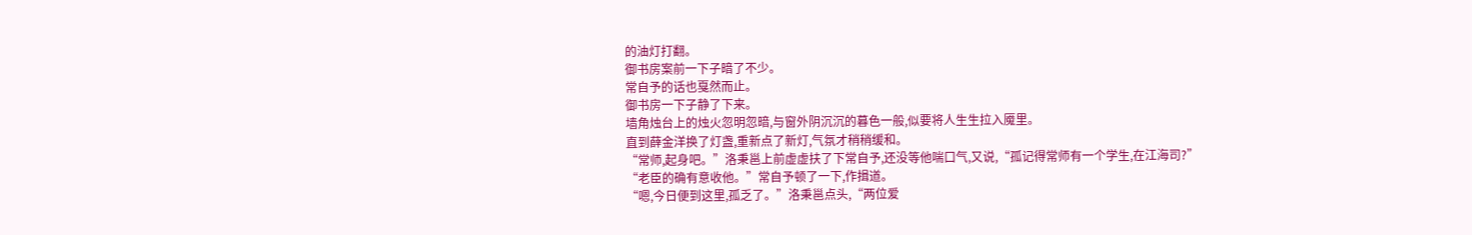的油灯打翻。
御书房案前一下子暗了不少。
常自予的话也戛然而止。
御书房一下子静了下来。
墙角烛台上的烛火忽明忽暗,与窗外阴沉沉的暮色一般,似要将人生生拉入魇里。
直到薛金洋换了灯盏,重新点了新灯,气氛才稍稍缓和。
“常师,起身吧。”洛秉邕上前虚虚扶了下常自予,还没等他喘口气,又说,“孤记得常师有一个学生,在江海司?”
“老臣的确有意收他。”常自予顿了一下,作揖道。
“嗯,今日便到这里,孤乏了。”洛秉邕点头,“两位爱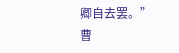卿自去罢。”
曹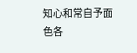知心和常自予面色各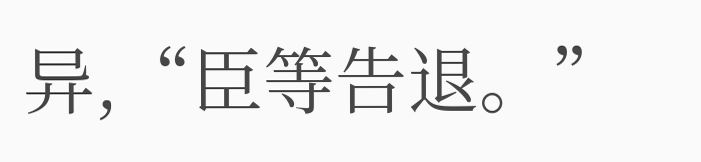异,“臣等告退。”